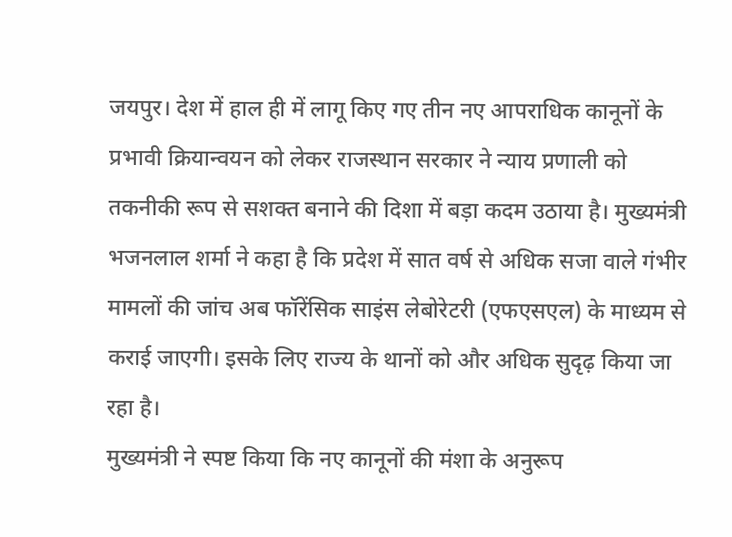जयपुर। देश में हाल ही में लागू किए गए तीन नए आपराधिक कानूनों के प्रभावी क्रियान्वयन को लेकर राजस्थान सरकार ने न्याय प्रणाली को तकनीकी रूप से सशक्त बनाने की दिशा में बड़ा कदम उठाया है। मुख्यमंत्री भजनलाल शर्मा ने कहा है कि प्रदेश में सात वर्ष से अधिक सजा वाले गंभीर मामलों की जांच अब फॉरेंसिक साइंस लेबोरेटरी (एफएसएल) के माध्यम से कराई जाएगी। इसके लिए राज्य के थानों को और अधिक सुदृढ़ किया जा रहा है।
मुख्यमंत्री ने स्पष्ट किया कि नए कानूनों की मंशा के अनुरूप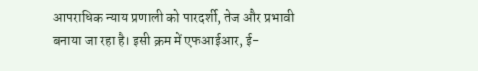आपराधिक न्याय प्रणाली को पारदर्शी, तेज और प्रभावी बनाया जा रहा है। इसी क्रम में एफआईआर, ई-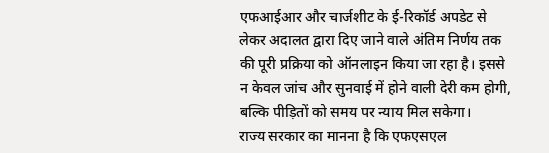एफआईआर और चार्जशीट के ई-रिकॉर्ड अपडेट से लेकर अदालत द्वारा दिए जाने वाले अंतिम निर्णय तक की पूरी प्रक्रिया को ऑनलाइन किया जा रहा है। इससे न केवल जांच और सुनवाई में होने वाली देरी कम होगी, बल्कि पीड़ितों को समय पर न्याय मिल सकेगा।
राज्य सरकार का मानना है कि एफएसएल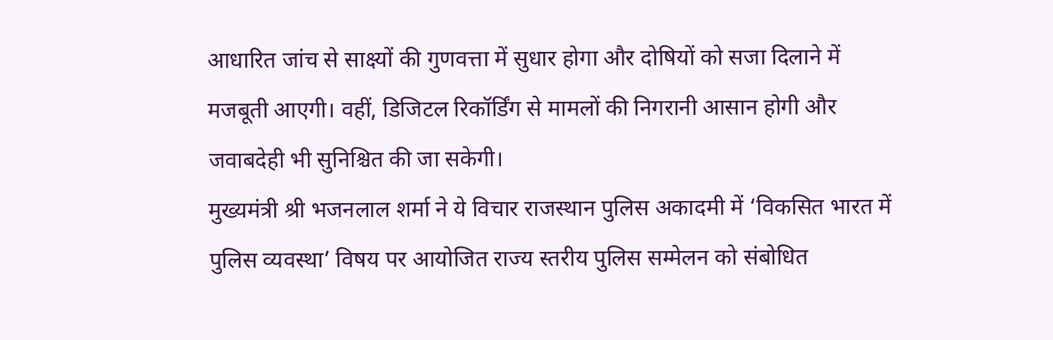आधारित जांच से साक्ष्यों की गुणवत्ता में सुधार होगा और दोषियों को सजा दिलाने में मजबूती आएगी। वहीं, डिजिटल रिकॉर्डिंग से मामलों की निगरानी आसान होगी और जवाबदेही भी सुनिश्चित की जा सकेगी।
मुख्यमंत्री श्री भजनलाल शर्मा ने ये विचार राजस्थान पुलिस अकादमी में ‘विकसित भारत में पुलिस व्यवस्था’ विषय पर आयोजित राज्य स्तरीय पुलिस सम्मेलन को संबोधित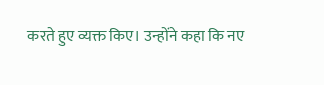करते हुए व्यक्त किए। उन्होंने कहा कि नए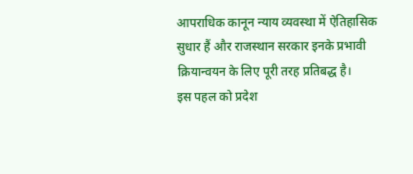आपराधिक कानून न्याय व्यवस्था में ऐतिहासिक सुधार हैं और राजस्थान सरकार इनके प्रभावी क्रियान्वयन के लिए पूरी तरह प्रतिबद्ध है।
इस पहल को प्रदेश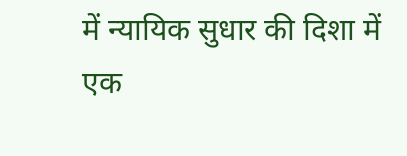में न्यायिक सुधार की दिशा में एक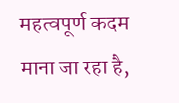महत्वपूर्ण कदम माना जा रहा है,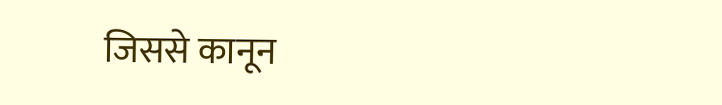जिससे कानून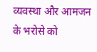व्यवस्था और आमजन के भरोसे को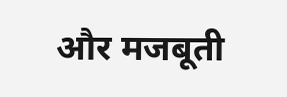और मजबूती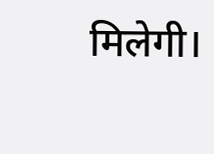मिलेगी।